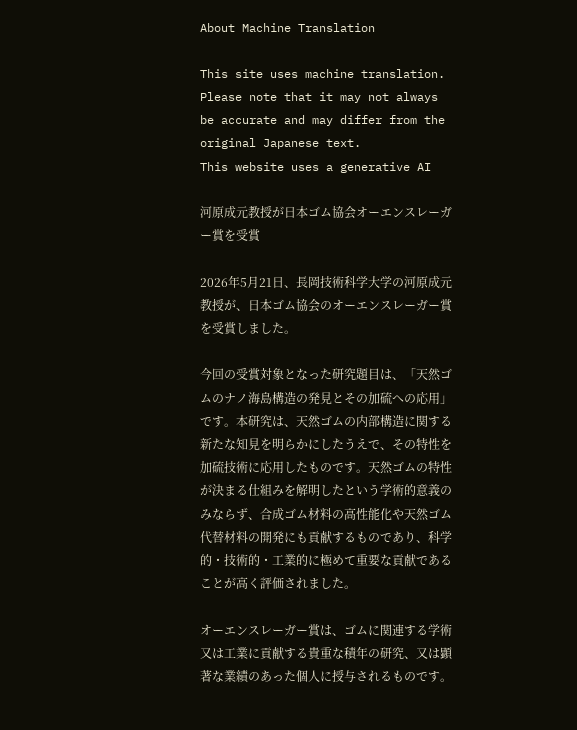About Machine Translation

This site uses machine translation. Please note that it may not always be accurate and may differ from the original Japanese text.
This website uses a generative AI

河原成元教授が日本ゴム協会オーエンスレーガー賞を受賞

2026年5月21日、長岡技術科学大学の河原成元教授が、日本ゴム協会のオーエンスレーガー賞を受賞しました。

今回の受賞対象となった研究題目は、「天然ゴムのナノ海島構造の発見とその加硫への応用」です。本研究は、天然ゴムの内部構造に関する新たな知見を明らかにしたうえで、その特性を加硫技術に応用したものです。天然ゴムの特性が決まる仕組みを解明したという学術的意義のみならず、合成ゴム材料の高性能化や天然ゴム代替材料の開発にも貢献するものであり、科学的・技術的・工業的に極めて重要な貢献であることが高く評価されました。

オーエンスレーガー賞は、ゴムに関連する学術又は工業に貢献する貴重な積年の研究、又は顕著な業績のあった個人に授与されるものです。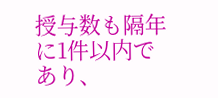授与数も隔年に1件以内であり、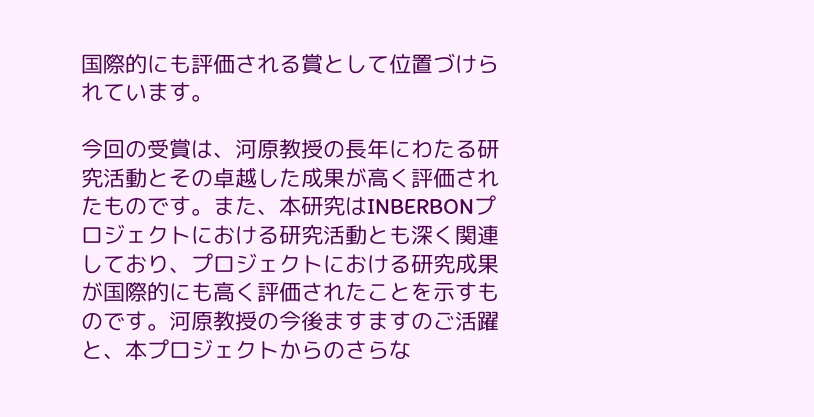国際的にも評価される賞として位置づけられています。

今回の受賞は、河原教授の長年にわたる研究活動とその卓越した成果が高く評価されたものです。また、本研究はINBERBONプロジェクトにおける研究活動とも深く関連しており、プロジェクトにおける研究成果が国際的にも高く評価されたことを示すものです。河原教授の今後ますますのご活躍と、本プロジェクトからのさらな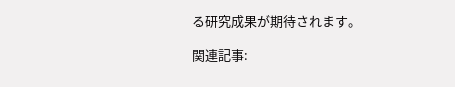る研究成果が期待されます。

関連記事: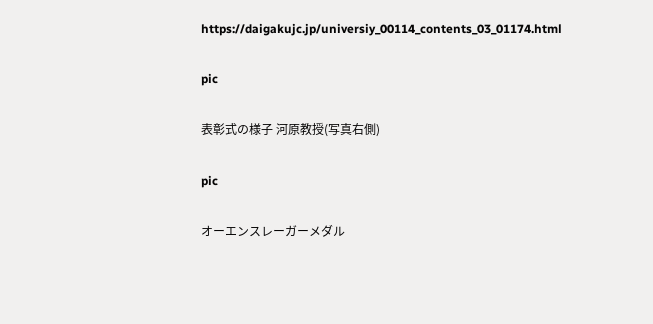https://daigakujc.jp/universiy_00114_contents_03_01174.html

pic

表彰式の様子 河原教授(写真右側)

pic

オーエンスレーガーメダル